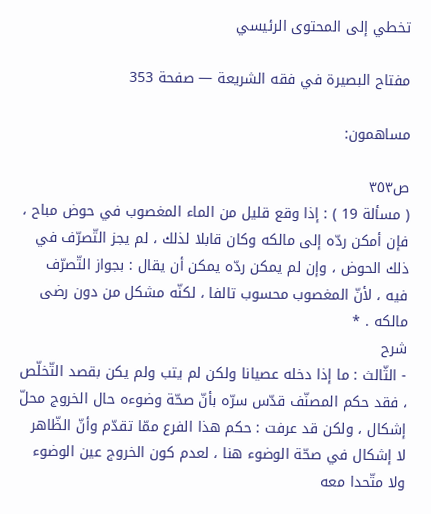تخطي إلى المحتوى الرئيسي

مفتاح البصيرة في فقه الشريعة — صفحة 353

مساهمون:

ص٣٥٣
( مسألة 19 ) : إذا وقع قليل من الماء المغصوب في حوض مباح ، فإن أمكن ردّه إلى مالكه وكان قابلا لذلك ، لم يجز التّصرّف في ذلك الحوض ، وإن لم يمكن ردّه يمكن أن يقال : بجواز التّصرّف فيه ، لأنّ المغصوب محسوب تالفا ، لكنّه مشكل من دون رضى مالكه . *
شرح
- الثّالث : ما إذا دخله عصيانا ولكن لم يتب ولم يكن بقصد التّخلّص ، فقد حكم المصنّف قدّس سرّه بأنّ صحّة وضوءه حال الخروج محلّ إشكال ، ولكن قد عرفت : حكم هذا الفرع ممّا تقدّم وأنّ الظّاهر لا إشكال في صحّة الوضوء هنا ، لعدم كون الخروج عين الوضوء ولا متّحدا معه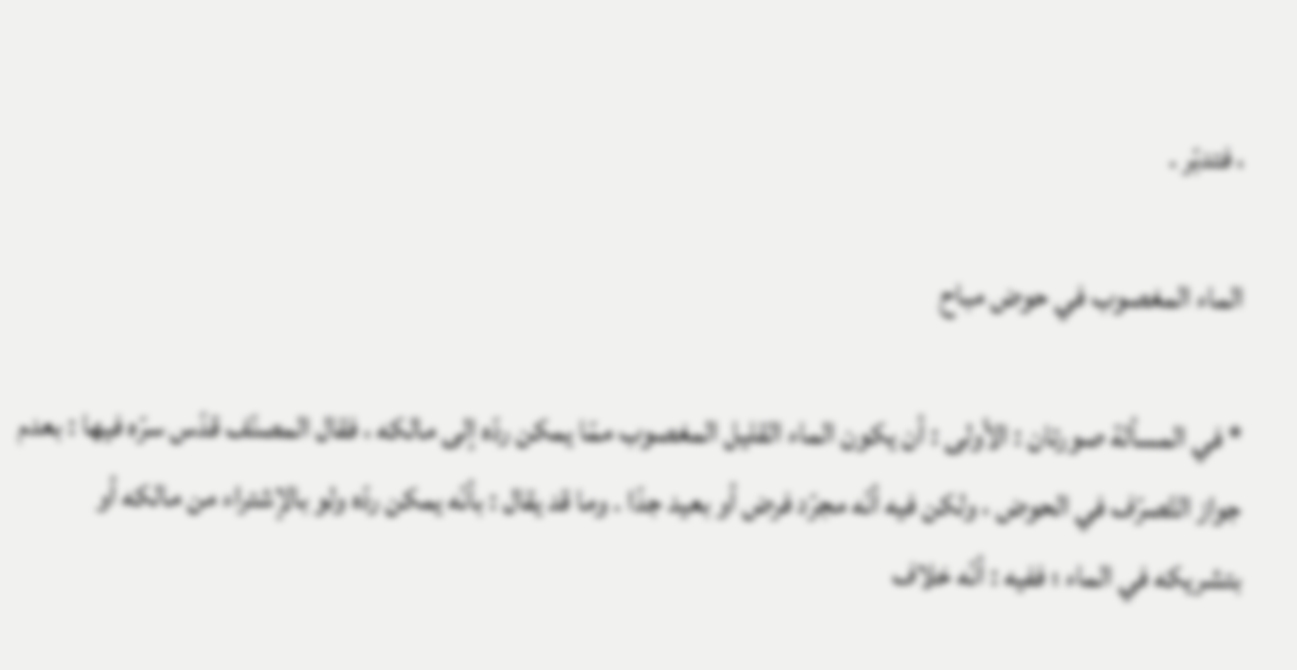، فتدبّر .

الماء المغصوب في حوض مباح

* في المسألة صورتان : الأولى : أن يكون الماء القليل المغصوب ممّا يمكن ردّه إلى مالكه ، فقال المصنّف قدّس سرّه فيها : بعدم جواز التّصرّف في الحوض ، ولكن فيه أنّه مجرّد فرض أو بعيد جدّا . وما قد يقال : بأنّه يمكن ردّه ولو بالإشتراء من مالكه أو بتشريكه في الماء ؛ ففيه : أنّه خلاف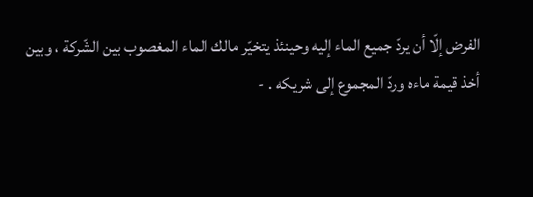الفرض إلّا أن يردّ جميع الماء إليه وحينئذ يتخيّر مالك الماء المغصوب بين الشّركة ، وبين أخذ قيمة ماءه وردّ المجموع إلى شريكه . -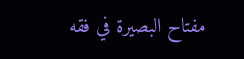مفتاح البصيرة في فقه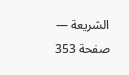الشريعة — صفحة 353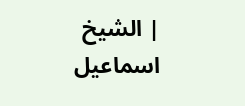| الشيخ اسماعيل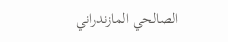الصالحي المازندراني